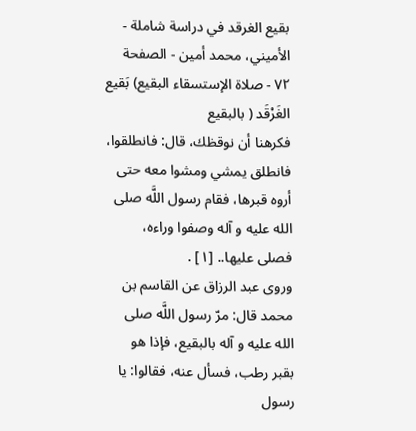بقيع الغرقد في دراسة شاملة - الأميني، محمد أمين - الصفحة ٧٢ - صلاة الإستسقاء البقيع) بَقيع الغَرْقَد ( بالبقيع
فكرهنا أن نوقظك، قال: فانطلقوا، فانطلق يمشي ومشوا معه حتى أروه قبرها، فقام رسول اللَّه صلى الله عليه و آله وصفوا وراءه، فصلى عليها.. [١] .
وروى عبد الرزاق عن القاسم بن محمد قال: مرّ رسول اللَّه صلى الله عليه و آله بالبقيع، فإذا هو بقبر رطب، فسأل عنه، فقالوا: يا رسول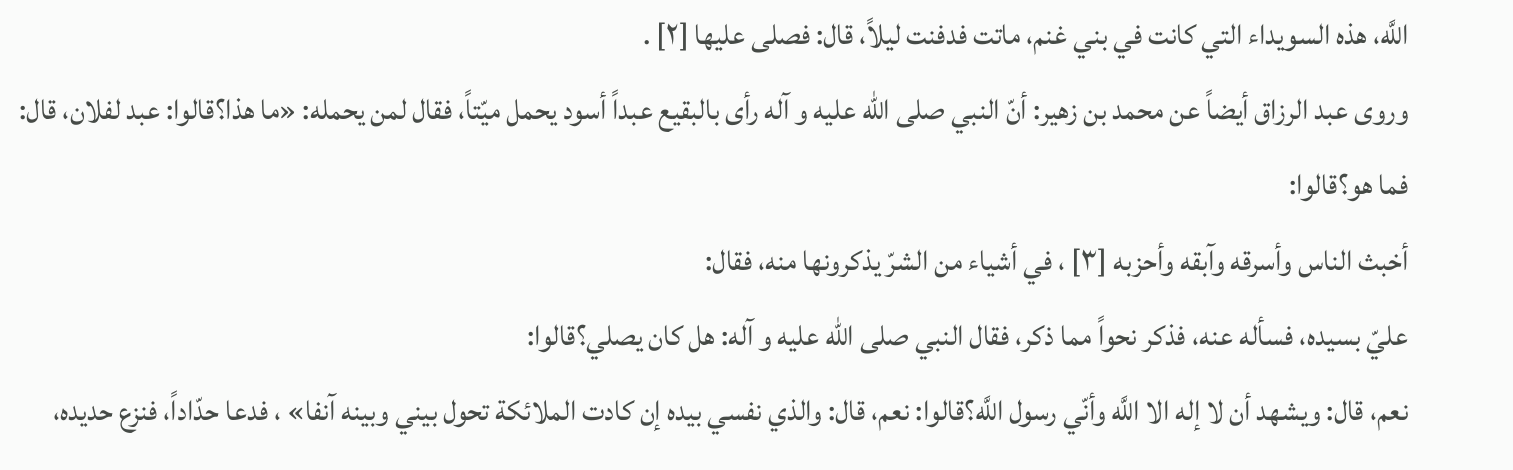اللَّه، هذه السويداء التي كانت في بني غنم، ماتت فدفنت ليلاً، قال: فصلى عليها [٢] .
وروى عبد الرزاق أيضاً عن محمد بن زهير: أنّ النبي صلى الله عليه و آله رأى بالبقيع عبداً أسود يحمل ميّتاً، فقال لمن يحمله: «ما هذا؟قالوا: عبد لفلان، قال: فما هو؟قالوا:
أخبث الناس وأسرقه وآبقه وأحزبه [٣] ، في أشياء من الشرّ يذكرونها منه، فقال:
عليّ بسيده، فسأله عنه، فذكر نحواً مما ذكر، فقال النبي صلى الله عليه و آله: هل كان يصلي؟قالوا:
نعم، قال: ويشهد أن لا إله الا اللَّه وأنّي رسول اللَّه؟قالوا: نعم، قال: والذي نفسي بيده إن كادت الملائكة تحول بيني وبينه آنفا» ، فدعا حدّاداً، فنزع حديده،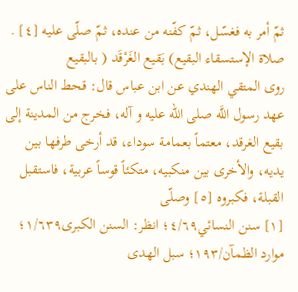ثمّ أمر به فغسّل، ثمّ كفّنه من عنده، ثمّ صلّى عليه [٤] .
صلاة الإستسقاء البقيع) بَقيع الغَرْقَد ( بالبقيع
روى المتقي الهندي عن ابن عباس قال: قحط الناس على عهد رسول اللَّه صلى الله عليه و آله، فخرج من المدينة إلى بقيع الغرقد، معتماً بعمامة سوداء، قد أرخى طرفها بين يديه، والأخرى بين منكبيه، متكئاً قوساً عربية، فاستقبل القبلة، فكبروه [٥] وصلّى
[١] سنن النسائي٤/٦٩؛ انظر: السنن الكبرى١/٦٣٩؛ موارد الظمآن/١٩٣؛ سبل الهدى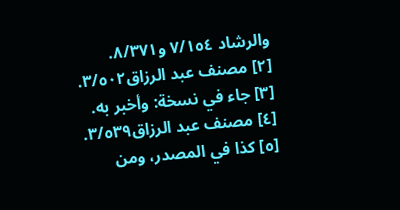والرشاد ٧/١٥٤ و٨/٣٧١.
[٢] مصنف عبد الرزاق٣/٥٠٢.
[٣] جاء في نسخة: وأخبر به.
[٤] مصنف عبد الرزاق٣/٥٣٩.
[٥] كذا في المصدر، ومن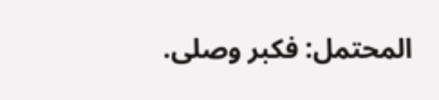المحتمل: فكبر وصلى.